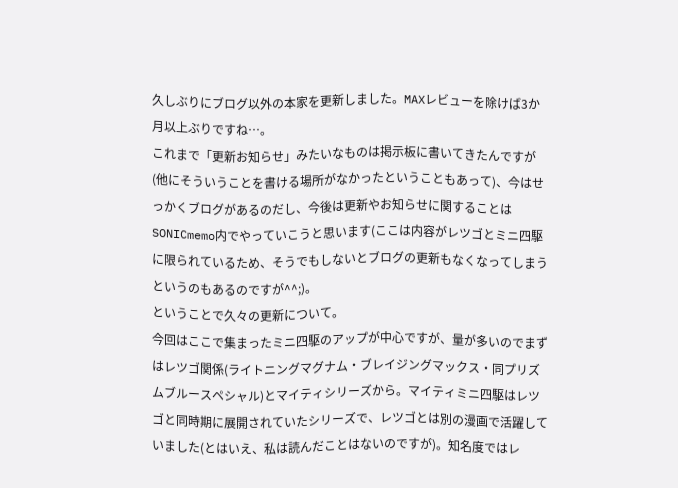久しぶりにブログ以外の本家を更新しました。MAXレビューを除けば3か月以上ぶりですね…。
これまで「更新お知らせ」みたいなものは掲示板に書いてきたんですが(他にそういうことを書ける場所がなかったということもあって)、今はせっかくブログがあるのだし、今後は更新やお知らせに関することはSONICmemo内でやっていこうと思います(ここは内容がレツゴとミニ四駆に限られているため、そうでもしないとブログの更新もなくなってしまうというのもあるのですが^^;)。
ということで久々の更新について。
今回はここで集まったミニ四駆のアップが中心ですが、量が多いのでまずはレツゴ関係(ライトニングマグナム・ブレイジングマックス・同プリズムブルースペシャル)とマイティシリーズから。マイティミニ四駆はレツゴと同時期に展開されていたシリーズで、レツゴとは別の漫画で活躍していました(とはいえ、私は読んだことはないのですが)。知名度ではレ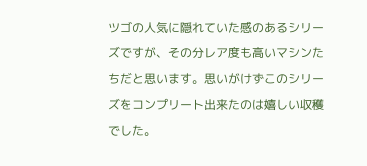ツゴの人気に隠れていた感のあるシリーズですが、その分レア度も高いマシンたちだと思います。思いがけずこのシリーズをコンプリート出来たのは嬉しい収穫でした。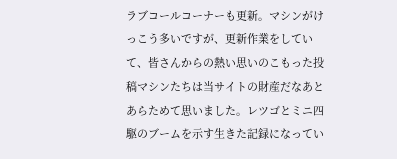ラブコールコーナーも更新。マシンがけっこう多いですが、更新作業をしていて、皆さんからの熱い思いのこもった投稿マシンたちは当サイトの財産だなあとあらためて思いました。レツゴとミニ四駆のブームを示す生きた記録になってい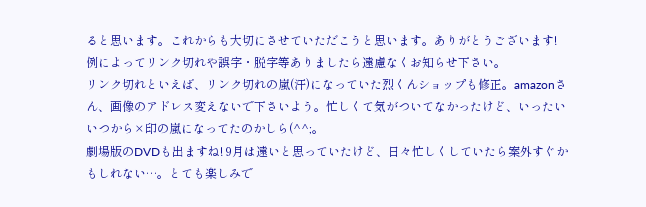ると思います。これからも大切にさせていただこうと思います。ありがとうございます!
例によってリンク切れや誤字・脱字等ありましたら遠慮なくお知らせ下さい。
リンク切れといえば、リンク切れの嵐(汗)になっていた烈くんショップも修正。amazonさん、画像のアドレス変えないで下さいよう。忙しくて気がついてなかったけど、いったいいつから×印の嵐になってたのかしら(^^;。
劇場版のDVDも出ますね! 9月は遠いと思っていたけど、日々忙しくしていたら案外すぐかもしれない…。とても楽しみで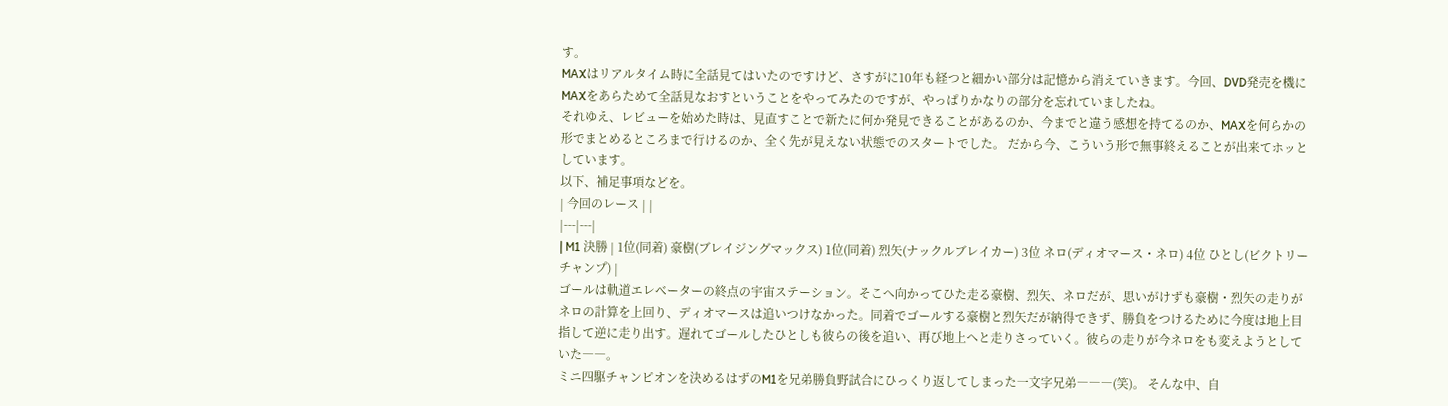す。
MAXはリアルタイム時に全話見てはいたのですけど、さすがに10年も経つと細かい部分は記憶から消えていきます。今回、DVD発売を機にMAXをあらためて全話見なおすということをやってみたのですが、やっぱりかなりの部分を忘れていましたね。
それゆえ、レビューを始めた時は、見直すことで新たに何か発見できることがあるのか、今までと違う感想を持てるのか、MAXを何らかの形でまとめるところまで行けるのか、全く先が見えない状態でのスタートでした。 だから今、こういう形で無事終えることが出来てホッとしています。
以下、補足事項などを。
| 今回のレース | |
|---|---|
| M1 決勝 | 1位(同着) 豪樹(ブレイジングマックス) 1位(同着) 烈矢(ナックルブレイカー) 3位 ネロ(ディオマース・ネロ) 4位 ひとし(ビクトリーチャンプ) |
ゴールは軌道エレベーターの終点の宇宙ステーション。そこへ向かってひた走る豪樹、烈矢、ネロだが、思いがけずも豪樹・烈矢の走りがネロの計算を上回り、ディオマースは追いつけなかった。同着でゴールする豪樹と烈矢だが納得できず、勝負をつけるために今度は地上目指して逆に走り出す。遅れてゴールしたひとしも彼らの後を追い、再び地上へと走りさっていく。彼らの走りが今ネロをも変えようとしていた――。
ミニ四駆チャンピオンを決めるはずのM1を兄弟勝負野試合にひっくり返してしまった一文字兄弟―――(笑)。 そんな中、自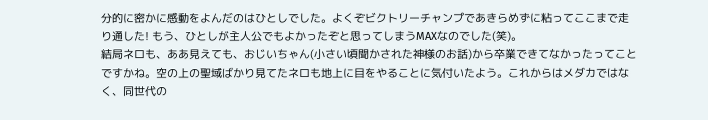分的に密かに感動をよんだのはひとしでした。よくぞビクトリーチャンプであきらめずに粘ってここまで走り通した! もう、ひとしが主人公でもよかったぞと思ってしまうMAXなのでした(笑)。
結局ネロも、ああ見えても、おじいちゃん(小さい頃聞かされた神様のお話)から卒業できてなかったってことですかね。空の上の聖域ばかり見てたネロも地上に目をやることに気付いたよう。これからはメダカではなく、同世代の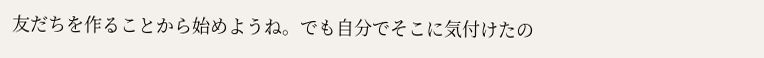友だちを作ることから始めようね。でも自分でそこに気付けたの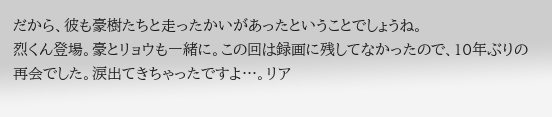だから、彼も豪樹たちと走ったかいがあったということでしょうね。
烈くん登場。豪とリョウも一緒に。この回は録画に残してなかったので、10年ぶりの再会でした。涙出てきちゃったですよ…。リア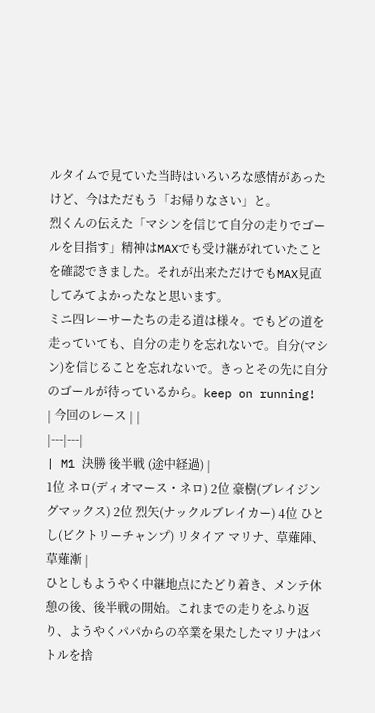ルタイムで見ていた当時はいろいろな感情があったけど、今はただもう「お帰りなさい」と。
烈くんの伝えた「マシンを信じて自分の走りでゴールを目指す」精神はMAXでも受け継がれていたことを確認できました。それが出来ただけでもMAX見直してみてよかったなと思います。
ミニ四レーサーたちの走る道は様々。でもどの道を走っていても、自分の走りを忘れないで。自分(マシン)を信じることを忘れないで。きっとその先に自分のゴールが待っているから。keep on running!
| 今回のレース | |
|---|---|
| M1 決勝 後半戦 (途中経過) |
1位 ネロ(ディオマース・ネロ) 2位 豪樹(ブレイジングマックス) 2位 烈矢(ナックルブレイカー) 4位 ひとし(ビクトリーチャンプ) リタイア マリナ、草薙陣、草薙漸 |
ひとしもようやく中継地点にたどり着き、メンテ休憩の後、後半戦の開始。これまでの走りをふり返り、ようやくパパからの卒業を果たしたマリナはバトルを捨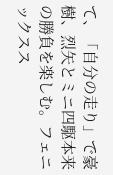て、「自分の走り」で豪樹、烈矢とミニ四駆本来の勝負を楽しむ。フェニックスス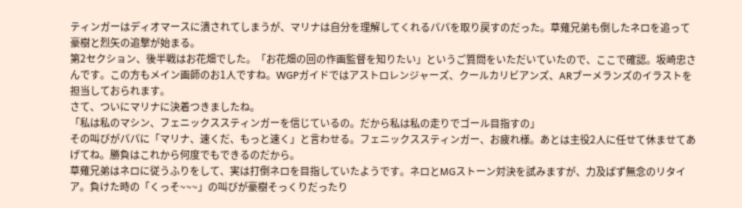ティンガーはディオマースに潰されてしまうが、マリナは自分を理解してくれるパパを取り戻すのだった。草薙兄弟も倒したネロを追って豪樹と烈矢の追撃が始まる。
第2セクション、後半戦はお花畑でした。「お花畑の回の作画監督を知りたい」というご質問をいただいていたので、ここで確認。坂崎忠さんです。この方もメイン画師のお1人ですね。WGPガイドではアストロレンジャーズ、クールカリビアンズ、ARブーメランズのイラストを担当しておられます。
さて、ついにマリナに決着つきましたね。
「私は私のマシン、フェニックススティンガーを信じているの。だから私は私の走りでゴール目指すの」
その叫びがパパに「マリナ、速くだ、もっと速く」と言わせる。フェニックススティンガー、お疲れ様。あとは主役2人に任せて休ませてあげてね。勝負はこれから何度でもできるのだから。
草薙兄弟はネロに従うふりをして、実は打倒ネロを目指していたようです。ネロとMGストーン対決を試みますが、力及ばず無念のリタイア。負けた時の「くっそ~~~」の叫びが豪樹そっくりだったり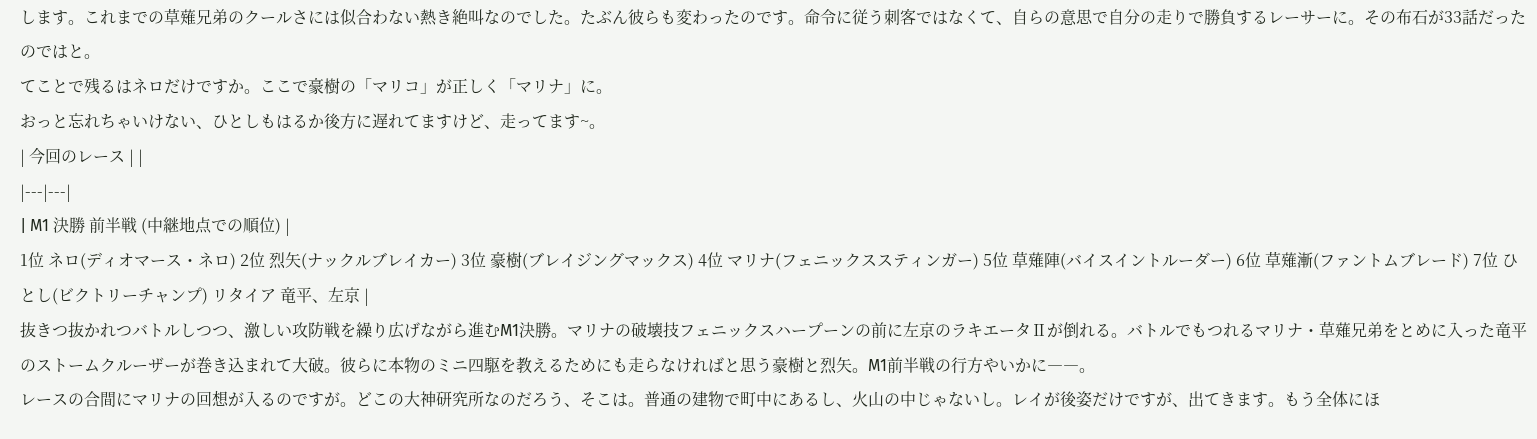します。これまでの草薙兄弟のクールさには似合わない熱き絶叫なのでした。たぶん彼らも変わったのです。命令に従う刺客ではなくて、自らの意思で自分の走りで勝負するレーサーに。その布石が33話だったのではと。
てことで残るはネロだけですか。ここで豪樹の「マリコ」が正しく「マリナ」に。
おっと忘れちゃいけない、ひとしもはるか後方に遅れてますけど、走ってます~。
| 今回のレース | |
|---|---|
| M1 決勝 前半戦 (中継地点での順位) |
1位 ネロ(ディオマース・ネロ) 2位 烈矢(ナックルブレイカー) 3位 豪樹(ブレイジングマックス) 4位 マリナ(フェニックススティンガー) 5位 草薙陣(バイスイントルーダー) 6位 草薙漸(ファントムブレード) 7位 ひとし(ビクトリーチャンプ) リタイア 竜平、左京 |
抜きつ抜かれつバトルしつつ、激しい攻防戦を繰り広げながら進むM1決勝。マリナの破壊技フェニックスハープーンの前に左京のラキエータⅡが倒れる。バトルでもつれるマリナ・草薙兄弟をとめに入った竜平のストームクルーザーが巻き込まれて大破。彼らに本物のミニ四駆を教えるためにも走らなければと思う豪樹と烈矢。M1前半戦の行方やいかに――。
レースの合間にマリナの回想が入るのですが。どこの大神研究所なのだろう、そこは。普通の建物で町中にあるし、火山の中じゃないし。レイが後姿だけですが、出てきます。もう全体にほ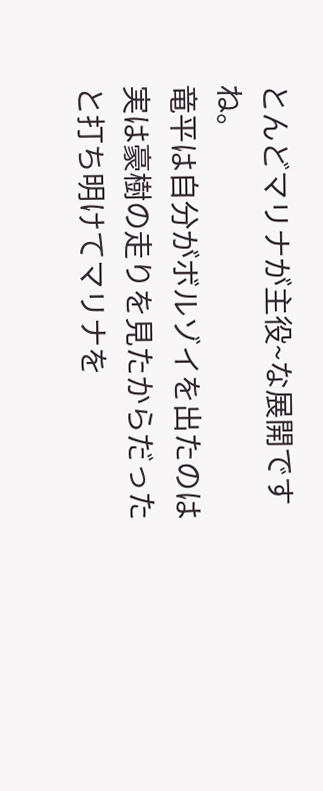とんどマリナが主役~な展開ですね。
竜平は自分がボルゾイを出たのは実は豪樹の走りを見たからだったと打ち明けてマリナを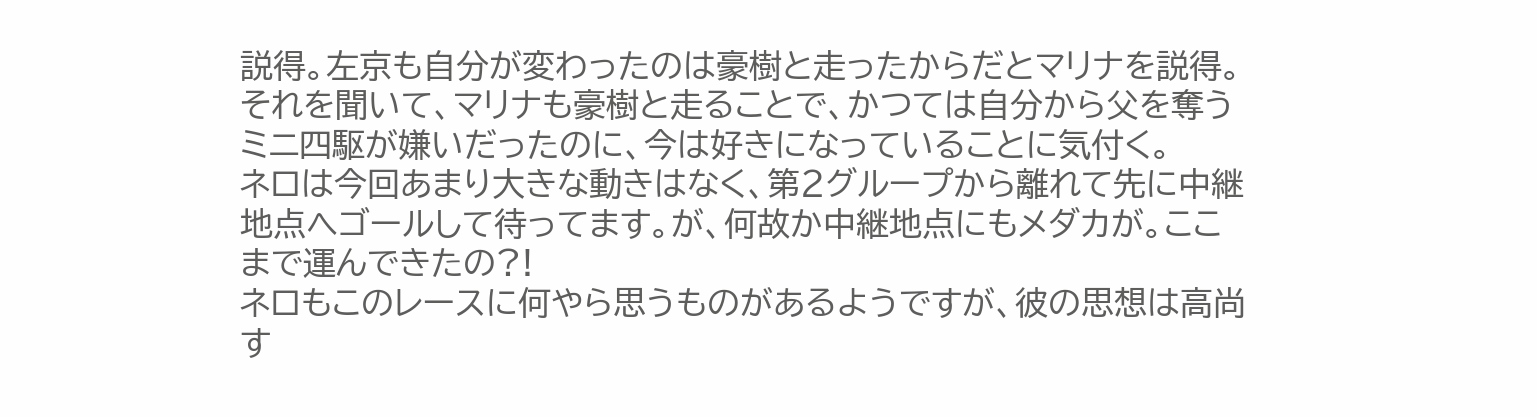説得。左京も自分が変わったのは豪樹と走ったからだとマリナを説得。それを聞いて、マリナも豪樹と走ることで、かつては自分から父を奪うミニ四駆が嫌いだったのに、今は好きになっていることに気付く。
ネロは今回あまり大きな動きはなく、第2グループから離れて先に中継地点へゴールして待ってます。が、何故か中継地点にもメダカが。ここまで運んできたの?!
ネロもこのレースに何やら思うものがあるようですが、彼の思想は高尚す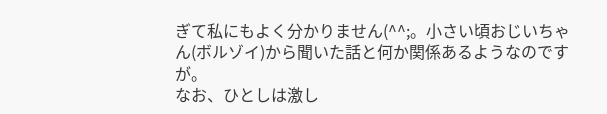ぎて私にもよく分かりません(^^;。小さい頃おじいちゃん(ボルゾイ)から聞いた話と何か関係あるようなのですが。
なお、ひとしは激し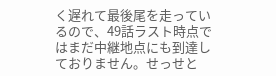く遅れて最後尾を走っているので、49話ラスト時点ではまだ中継地点にも到達しておりません。せっせと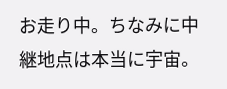お走り中。ちなみに中継地点は本当に宇宙。